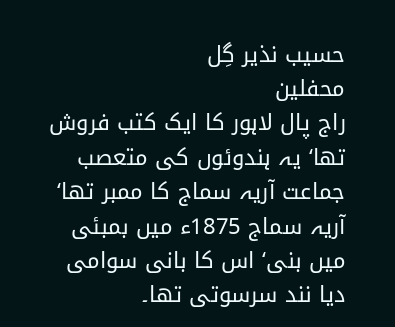حسیب نذیر گِل
محفلین
راج پال لاہور کا ایک کتب فروش تھا‘ یہ ہندوئوں کی متعصب جماعت آریہ سماج کا ممبر تھا‘ آریہ سماج 1875ء میں بمبئی میں بنی‘ اس کا بانی سوامی دیا نند سرسوتی تھا۔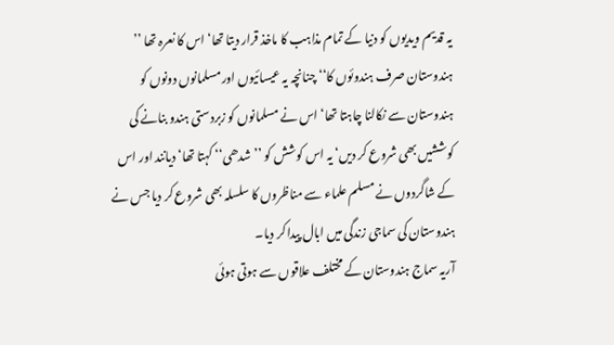یہ قدیم ویدیوں کو دنیا کے تمام مذاہب کا ماخذ قرار دیتا تھا‘ اس کا نعرہ تھا ’’ ہندوستان صرف ہندوئوں کا‘‘ چنانچہ یہ عیسائیوں اور مسلمانوں دونوں کو ہندوستان سے نکالنا چاہتا تھا‘ اس نے مسلمانوں کو زبردستی ہندو بنانے کی کوششیں بھی شروع کر دیں‘ یہ اس کوشش کو ’’شدھی‘‘ کہتا تھا‘ دیانند اور اس کے شاگردوں نے مسلم علماء سے مناظروں کا سلسلہ بھی شروع کر دیا جس نے ہندوستان کی سماجی زندگی میں ابال پیدا کر دیا۔
آریہ سماج ہندوستان کے مختلف علاقوں سے ہوتی ہوئی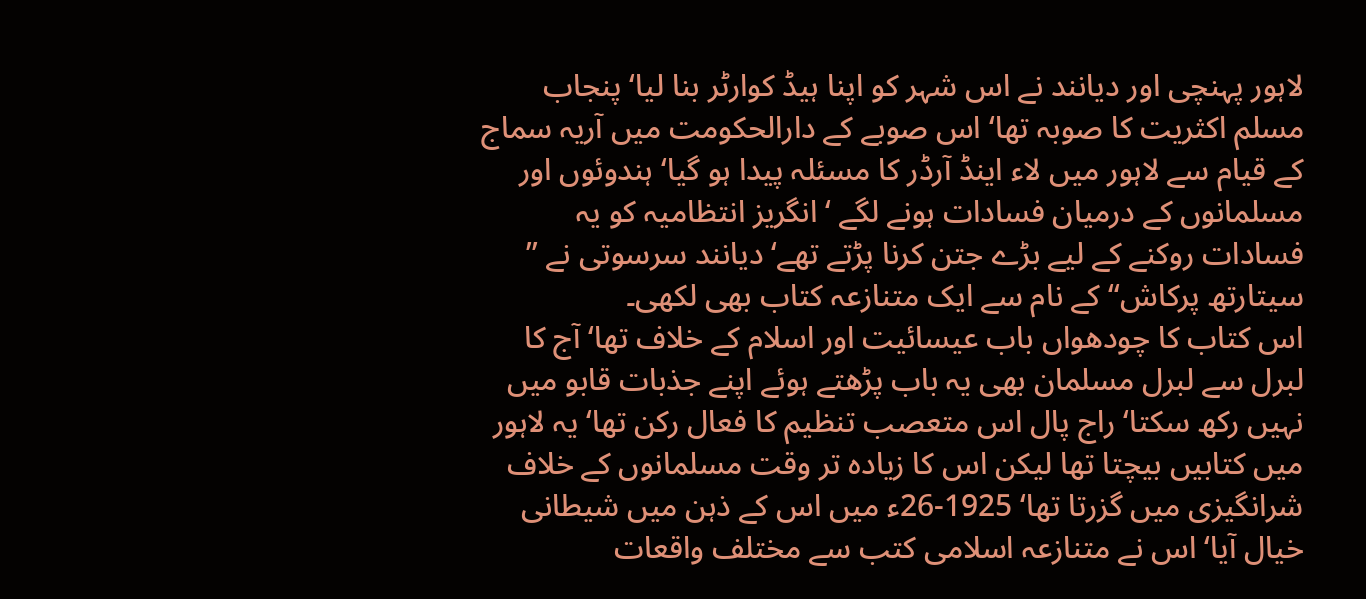لاہور پہنچی اور دیانند نے اس شہر کو اپنا ہیڈ کوارٹر بنا لیا‘ پنجاب مسلم اکثریت کا صوبہ تھا‘ اس صوبے کے دارالحکومت میں آریہ سماج کے قیام سے لاہور میں لاء اینڈ آرڈر کا مسئلہ پیدا ہو گیا‘ ہندوئوں اور مسلمانوں کے درمیان فسادات ہونے لگے ‘ انگریز انتظامیہ کو یہ فسادات روکنے کے لیے بڑے جتن کرنا پڑتے تھے‘ دیانند سرسوتی نے ’’ سیتارتھ پرکاش‘‘ کے نام سے ایک متنازعہ کتاب بھی لکھی۔
اس کتاب کا چودھواں باب عیسائیت اور اسلام کے خلاف تھا‘ آج کا لبرل سے لبرل مسلمان بھی یہ باب پڑھتے ہوئے اپنے جذبات قابو میں نہیں رکھ سکتا‘ راج پال اس متعصب تنظیم کا فعال رکن تھا‘ یہ لاہور میں کتابیں بیچتا تھا لیکن اس کا زیادہ تر وقت مسلمانوں کے خلاف شرانگیزی میں گزرتا تھا‘ 1925-26ء میں اس کے ذہن میں شیطانی خیال آیا‘ اس نے متنازعہ اسلامی کتب سے مختلف واقعات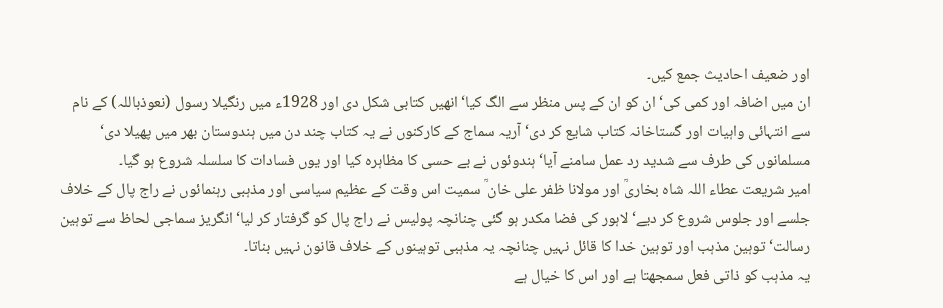اور ضعیف احادیث جمع کیں۔
ان میں اضافہ اور کمی کی‘ ان کو ان کے پس منظر سے الگ کیا‘ انھیں کتابی شکل دی اور 1928ء میں رنگیلا رسول (نعوذباللہ) کے نام سے انتہائی واہیات اور گستاخانہ کتاب شایع کر دی‘ آریہ سماج کے کارکنوں نے یہ کتاب چند دن میں ہندوستان بھر میں پھیلا دی‘ مسلمانوں کی طرف سے شدید رد عمل سامنے آیا‘ ہندوئوں نے بے حسی کا مظاہرہ کیا اور یوں فسادات کا سلسلہ شروع ہو گیا۔
امیر شریعت عطاء اللہ شاہ بخاریؒ اور مولانا ظفر علی خان ؒ سمیت اس وقت کے عظیم سیاسی اور مذہبی رہنمائوں نے راج پال کے خلاف جلسے اور جلوس شروع کر دیے‘ لاہور کی فضا مکدر ہو گئی چنانچہ پولیس نے راج پال کو گرفتار کر لیا‘ انگریز سماجی لحاظ سے توہین رسالت‘ توہین مذہب اور توہین خدا کا قائل نہیں چنانچہ یہ مذہبی توہینوں کے خلاف قانون نہیں بناتا۔
یہ مذہب کو ذاتی فعل سمجھتا ہے اور اس کا خیال ہے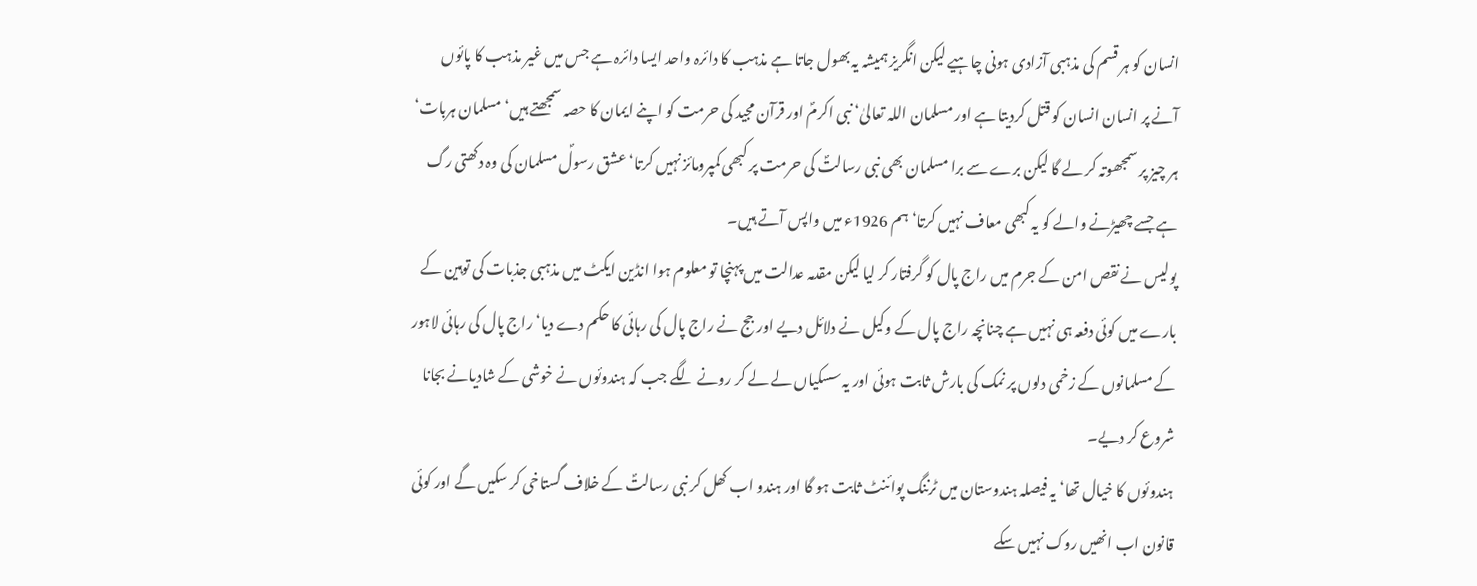انسان کو ہر قسم کی مذہبی آزادی ہونی چاہیے لیکن انگریز ہمیشہ یہ بھول جاتا ہے مذہب کا دائرہ واحد ایسا دائرہ ہے جس میں غیر مذہب کا پائوں آنے پر انسان انسان کو قتل کردیتا ہے اور مسلمان اللہ تعالیٰ‘ نبی اکرمؐ اور قرآن مجید کی حرمت کو اپنے ایمان کا حصہ سمجھتے ہیں‘ مسلمان ہربات‘ ہر چیز پر سمجھوتہ کر لے گا لیکن برے سے برا مسلمان بھی نبی رسالتؐ کی حرمت پر کبھی کمپرومائز نہیں کرتا‘ عشق رسولؐ مسلمان کی وہ دکھتی رگ ہے جسے چھیڑنے والے کو یہ کبھی معاف نہیں کرتا‘ ہم 1926ء میں واپس آتے ہیں۔
پولیس نے نقص امن کے جرم میں راج پال کو گرفتار کر لیا لیکن مقدمہ عدالت میں پہنچا تو معلوم ہوا انڈین ایکٹ میں مذہبی جذبات کی توہین کے بارے میں کوئی دفعہ ہی نہیں ہے چنانچہ راج پال کے وکیل نے دلائل دیے اور جج نے راج پال کی رہائی کا حکم دے دیا‘ راج پال کی رہائی لاہور کے مسلمانوں کے زخمی دلوں پر نمک کی بارش ثابت ہوئی اور یہ سسکیاں لے لے کر رونے لگے جب کہ ہندوئوں نے خوشی کے شادیانے بجانا شروع کر دیے۔
ہندوئوں کا خیال تھا‘ یہ فیصلہ ہندوستان میں ٹرننگ پوائنٹ ثابت ہو گا اور ہندو اب کھل کر نبی رسالتؐ کے خلاف گستاخی کر سکیں گے اور کوئی قانون اب انھیں روک نہیں سکے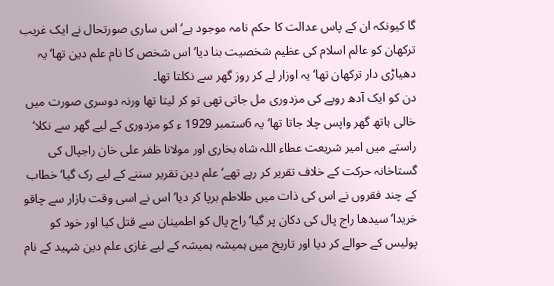گا کیونکہ ان کے پاس عدالت کا حکم نامہ موجود ہے‘ اس ساری صورتحال نے ایک غریب ترکھان کو عالم اسلام کی عظیم شخصیت بنا دیا‘ اس شخص کا نام علم دین تھا‘ یہ دھیاڑی دار ترکھان تھا‘ یہ اوزار لے کر روز گھر سے نکلتا تھا۔
دن کو ایک آدھ روپے کی مزدوری مل جاتی تھی تو کر لیتا تھا ورنہ دوسری صورت میں خالی ہاتھ گھر واپس چلا جاتا تھا‘ یہ 6ستمبر 1929 ء کو مزدوری کے لیے گھر سے نکلا‘ راستے میں امیر شریعت عطاء اللہ شاہ بخاری اور مولانا ظفر علی خان راجپال کی گستاخانہ حرکت کے خلاف تقریر کر رہے تھے‘ علم دین تقریر سننے کے لیے رک گیا‘ خطاب کے چند فقروں نے اس کی ذات میں طلاطم برپا کر دیا‘ اس نے اسی وقت بازار سے چاقو خریدا‘ سیدھا راج پال کی دکان پر گیا‘ راج پال کو اطمینان سے قتل کیا اور خود کو پولیس کے حوالے کر دیا اور تاریخ میں ہمیشہ ہمیشہ کے لیے غازی علم دین شہید کے نام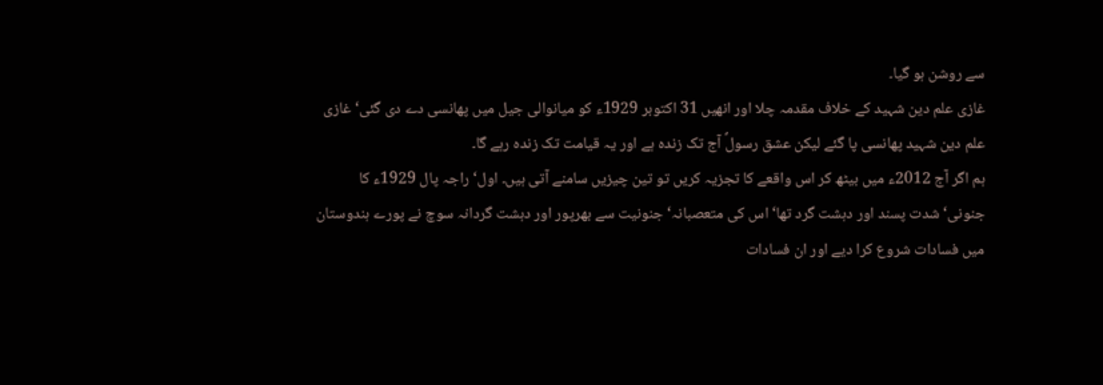سے روشن ہو گیا۔
غازی علم دین شہید کے خلاف مقدمہ چلا اور انھیں 31 اکتوبر 1929ء کو میانوالی جیل میں پھانسی دے دی گئی‘ غازی علم دین شہید پھانسی پا گئے لیکن عشق رسولؐ آج تک زندہ ہے اور یہ قیامت تک زندہ رہے گا۔
ہم اگر آج 2012ء میں بیٹھ کر اس واقعے کا تجزیہ کریں تو تین چیزیں سامنے آتی ہیں۔ اول‘ راجہ پال 1929ء کا جنونی‘ شدت پسند اور دہشت گرد تھا‘ اس کی متعصبانہ‘ جنونیت سے بھرپور اور دہشت گردانہ سوچ نے پورے ہندوستان میں فسادات شروع کرا دیے اور ان فسادات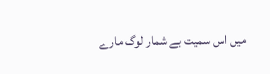میں اس سمیت بے شمار لوگ مارے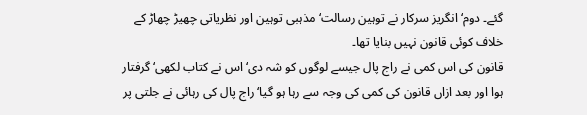گئے۔ دوم‘ انگریز سرکار نے توہین رسالت‘ مذہبی توہین اور نظریاتی چھیڑ چھاڑ کے خلاف کوئی قانون نہیں بنایا تھا۔
قانون کی اس کمی نے راج پال جیسے لوگوں کو شہ دی‘ اس نے کتاب لکھی‘ گرفتار ہوا اور بعد ازاں قانون کی کمی کی وجہ سے رہا ہو گیا‘ راج پال کی رہائی نے جلتی پر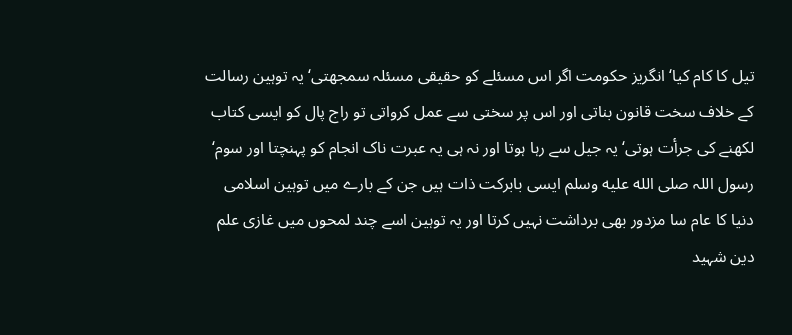تیل کا کام کیا‘ انگریز حکومت اگر اس مسئلے کو حقیقی مسئلہ سمجھتی‘ یہ توہین رسالت کے خلاف سخت قانون بناتی اور اس پر سختی سے عمل کرواتی تو راج پال کو ایسی کتاب لکھنے کی جرأت ہوتی‘ یہ جیل سے رہا ہوتا اور نہ ہی یہ عبرت ناک انجام کو پہنچتا اور سوم‘ رسول اللہ صلى الله عليه وسلم ایسی بابرکت ذات ہیں جن کے بارے میں توہین اسلامی دنیا کا عام سا مزدور بھی برداشت نہیں کرتا اور یہ توہین اسے چند لمحوں میں غازی علم دین شہید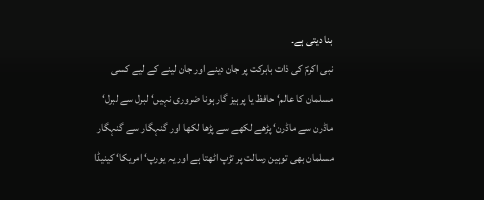بنا دیتی ہے۔
نبی اکرمؐ کی ذات بابرکت پر جان دینے اور جان لینے کے لیے کسی مسلمان کا عالم‘ حافظ یا پرہیز گار ہونا ضروری نہیں‘ لبرل سے لبرل‘ ماڈرن سے ماڈرن‘ پڑھے لکھے سے پڑھا لکھا اور گنہگار سے گنہگار مسلمان بھی توہین رسالت پر تڑپ اٹھتا ہے اور یہ یورپ‘ امریکا‘ کینیڈا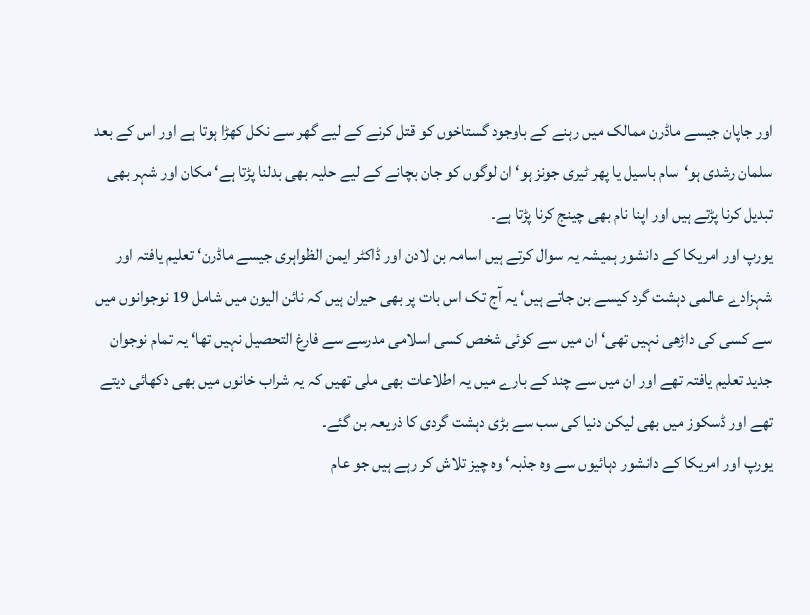اور جاپان جیسے ماڈرن ممالک میں رہنے کے باوجود گستاخوں کو قتل کرنے کے لیے گھر سے نکل کھڑا ہوتا ہے اور اس کے بعد سلمان رشدی ہو‘سام باسیل یا پھر ٹیری جونز ہو‘ ان لوگوں کو جان بچانے کے لیے حلیہ بھی بدلنا پڑتا ہے‘ مکان اور شہر بھی تبدیل کرنا پڑتے ہیں اور اپنا نام بھی چینج کرنا پڑتا ہے۔
یورپ اور امریکا کے دانشور ہمیشہ یہ سوال کرتے ہیں اسامہ بن لادن اور ڈاکٹر ایمن الظواہری جیسے ماڈرن‘ تعلیم یافتہ اور شہزادے عالمی دہشت گرد کیسے بن جاتے ہیں‘ یہ آج تک اس بات پر بھی حیران ہیں کہ نائن الیون میں شامل 19 نوجوانوں میں سے کسی کی داڑھی نہیں تھی‘ ان میں سے کوئی شخص کسی اسلامی مدرسے سے فارغ التحصیل نہیں تھا‘ یہ تمام نوجوان جدید تعلیم یافتہ تھے اور ان میں سے چند کے بارے میں یہ اطلاعات بھی ملی تھیں کہ یہ شراب خانوں میں بھی دکھائی دیتے تھے اور ڈسکوز میں بھی لیکن دنیا کی سب سے بڑی دہشت گردی کا ذریعہ بن گئے۔
یورپ اور امریکا کے دانشور دہائیوں سے وہ جذبہ‘ وہ چیز تلاش کر رہے ہیں جو عام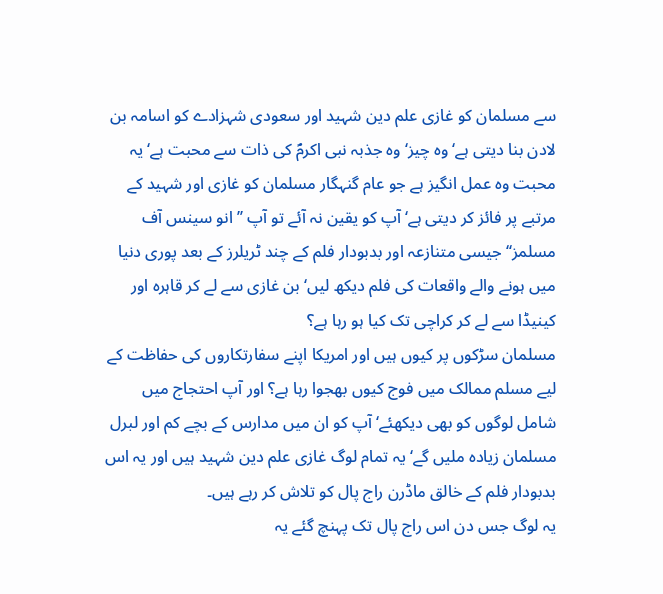سے مسلمان کو غازی علم دین شہید اور سعودی شہزادے کو اسامہ بن لادن بنا دیتی ہے‘ وہ چیز‘ وہ جذبہ نبی اکرمؐ کی ذات سے محبت ہے‘ یہ محبت وہ عمل انگیز ہے جو عام گنہگار مسلمان کو غازی اور شہید کے مرتبے پر فائز کر دیتی ہے‘ آپ کو یقین نہ آئے تو آپ ’’ انو سینس آف مسلمز‘‘ جیسی متنازعہ اور بدبودار فلم کے چند ٹریلرز کے بعد پوری دنیا میں ہونے والے واقعات کی فلم دیکھ لیں‘ بن غازی سے لے کر قاہرہ اور کینیڈا سے لے کر کراچی تک کیا ہو رہا ہے؟
مسلمان سڑکوں پر کیوں ہیں اور امریکا اپنے سفارتکاروں کی حفاظت کے لیے مسلم ممالک میں فوج کیوں بھجوا رہا ہے؟ اور آپ احتجاج میں شامل لوگوں کو بھی دیکھئے‘ آپ کو ان میں مدارس کے بچے کم اور لبرل مسلمان زیادہ ملیں گے‘ یہ تمام لوگ غازی علم دین شہید ہیں اور یہ اس بدبودار فلم کے خالق ماڈرن راج پال کو تلاش کر رہے ہیں۔
یہ لوگ جس دن اس راج پال تک پہنچ گئے یہ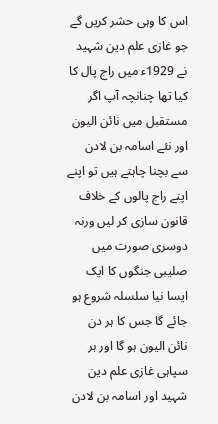اس کا وہی حشر کریں گے جو غازی علم دین شہید نے 1929ء میں راج پال کا کیا تھا چنانچہ آپ اگر مستقبل میں نائن الیون اور نئے اسامہ بن لادن سے بچنا چاہتے ہیں تو اپنے اپنے راج پالوں کے خلاف قانون سازی کر لیں ورنہ دوسری صورت میں صلیبی جنگوں کا ایک ایسا نیا سلسلہ شروع ہو جائے گا جس کا ہر دن نائن الیون ہو گا اور ہر سپاہی غازی علم دین شہید اور اسامہ بن لادن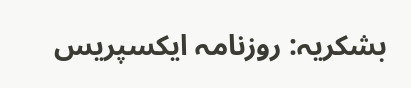بشکریہ: روزنامہ ایکسپریس